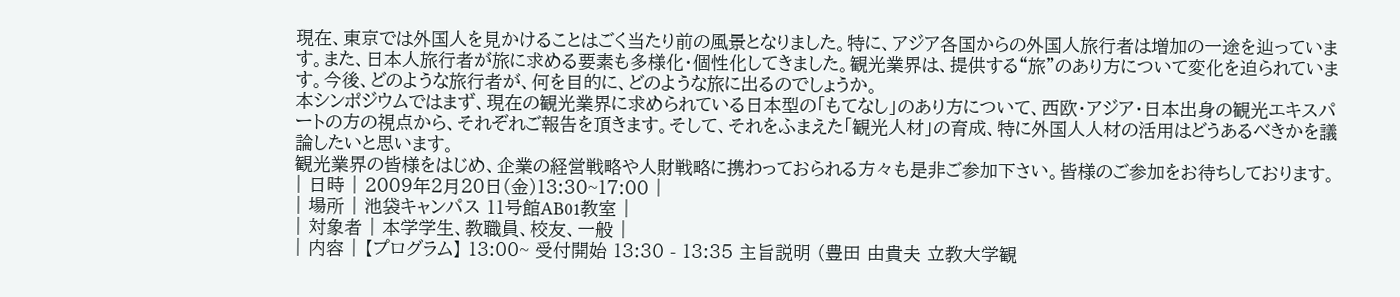現在、東京では外国人を見かけることはごく当たり前の風景となりました。特に、アジア各国からの外国人旅行者は増加の一途を辿っています。また、日本人旅行者が旅に求める要素も多様化・個性化してきました。観光業界は、提供する“旅”のあり方について変化を迫られています。今後、どのような旅行者が、何を目的に、どのような旅に出るのでしょうか。
本シンポジウムではまず、現在の観光業界に求められている日本型の「もてなし」のあり方について、西欧・アジア・日本出身の観光エキスパートの方の視点から、それぞれご報告を頂きます。そして、それをふまえた「観光人材」の育成、特に外国人人材の活用はどうあるべきかを議論したいと思います。
観光業界の皆様をはじめ、企業の経営戦略や人財戦略に携わっておられる方々も是非ご参加下さい。皆様のご参加をお待ちしております。
| 日時 | 2009年2月20日(金)13:30~17:00 |
| 場所 | 池袋キャンパス 11号館AB01教室 |
| 対象者 | 本学学生、教職員、校友、一般 |
| 内容 | 【プログラム】 13:00~ 受付開始 13:30 - 13:35 主旨説明 (豊田 由貴夫 立教大学観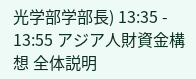光学部学部長) 13:35 - 13:55 アジア人財資金構想 全体説明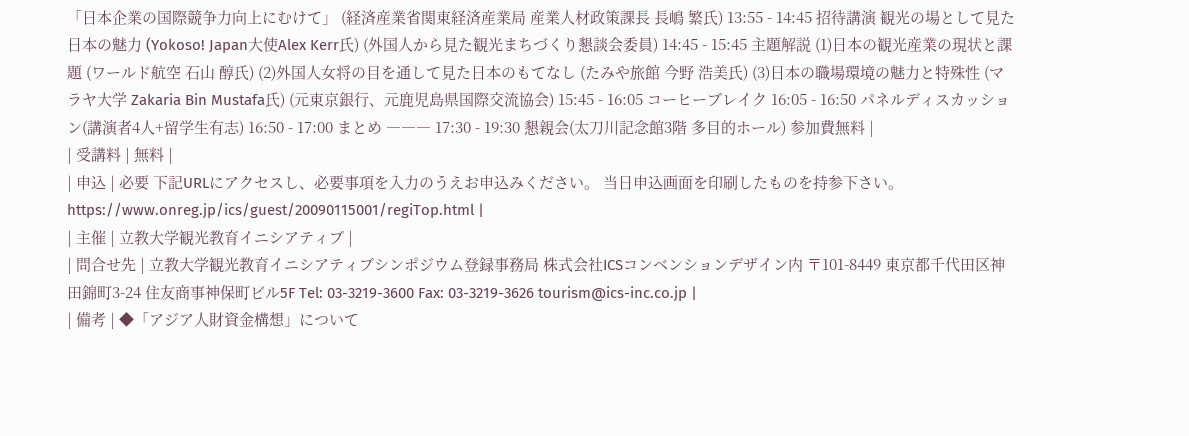「日本企業の国際競争力向上にむけて」 (経済産業省関東経済産業局 産業人材政策課長 長嶋 繁氏) 13:55 - 14:45 招待講演 観光の場として見た日本の魅力 (Yokoso! Japan大使Alex Kerr氏) (外国人から見た観光まちづくり懇談会委員) 14:45 - 15:45 主題解説 (1)日本の観光産業の現状と課題 (ワールド航空 石山 醇氏) (2)外国人女将の目を通して見た日本のもてなし (たみや旅館 今野 浩美氏) (3)日本の職場環境の魅力と特殊性 (マラヤ大学 Zakaria Bin Mustafa氏) (元東京銀行、元鹿児島県国際交流協会) 15:45 - 16:05 コーヒーブレイク 16:05 - 16:50 パネルディスカッション(講演者4人+留学生有志) 16:50 - 17:00 まとめ ――― 17:30 - 19:30 懇親会(太刀川記念館3階 多目的ホール) 参加費無料 |
| 受講料 | 無料 |
| 申込 | 必要 下記URLにアクセスし、必要事項を入力のうえお申込みください。 当日申込画面を印刷したものを持参下さい。 https://www.onreg.jp/ics/guest/20090115001/regiTop.html |
| 主催 | 立教大学観光教育イニシアティブ |
| 問合せ先 | 立教大学観光教育イニシアティブシンポジウム登録事務局 株式会社ICSコンベンションデザイン内 〒101-8449 東京都千代田区神田錦町3-24 住友商事神保町ビル5F Tel: 03-3219-3600 Fax: 03-3219-3626 tourism@ics-inc.co.jp |
| 備考 | ◆「アジア人財資金構想」について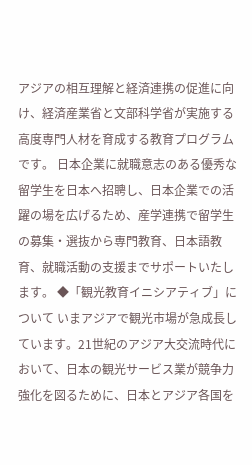アジアの相互理解と経済連携の促進に向け、経済産業省と文部科学省が実施する高度専門人材を育成する教育プログラムです。 日本企業に就職意志のある優秀な留学生を日本へ招聘し、日本企業での活躍の場を広げるため、産学連携で留学生の募集・選抜から専門教育、日本語教育、就職活動の支援までサポートいたします。 ◆「観光教育イニシアティブ」について いまアジアで観光市場が急成長しています。21世紀のアジア大交流時代において、日本の観光サービス業が競争力強化を図るために、日本とアジア各国を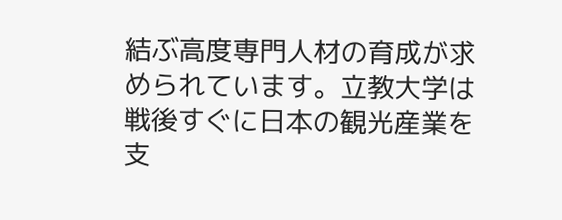結ぶ高度専門人材の育成が求められています。立教大学は戦後すぐに日本の観光産業を支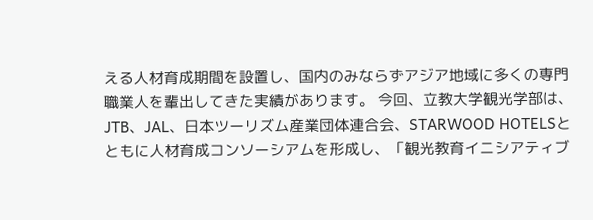える人材育成期間を設置し、国内のみならずアジア地域に多くの専門職業人を輩出してきた実績があります。 今回、立教大学観光学部は、JTB、JAL、日本ツーリズム産業団体連合会、STARWOOD HOTELSとともに人材育成コンソーシアムを形成し、「観光教育イニシアティブ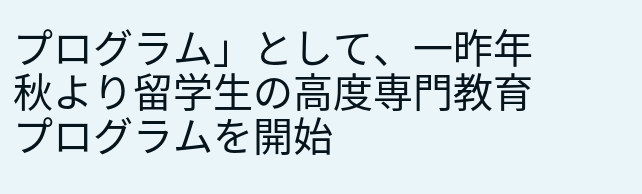プログラム」として、一昨年秋より留学生の高度専門教育プログラムを開始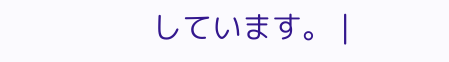しています。 |